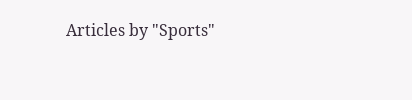Articles by "Sports"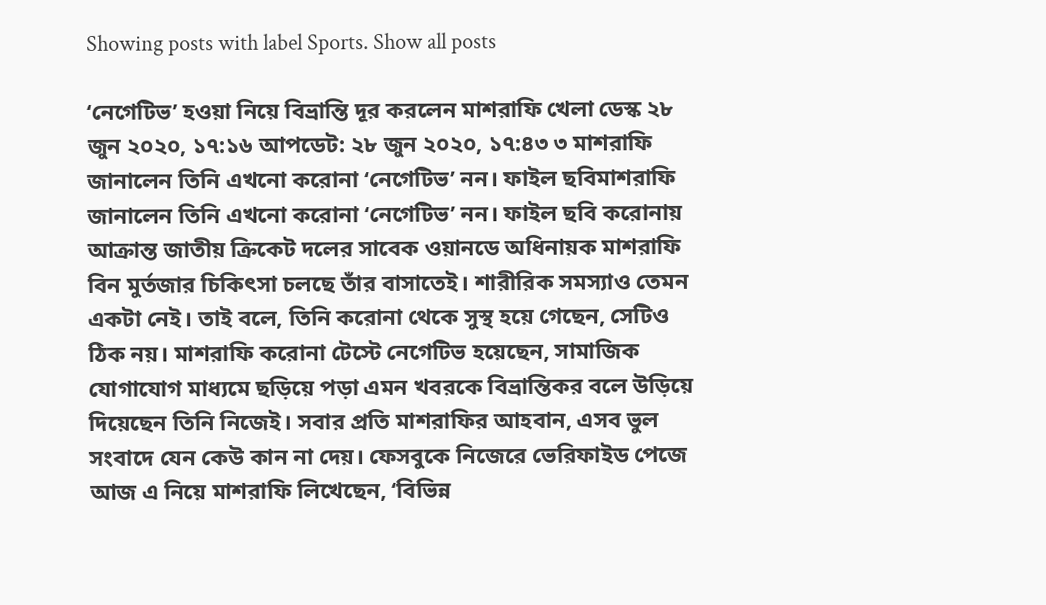Showing posts with label Sports. Show all posts

‘নেগেটিভ’ হওয়া নিয়ে বিভ্রান্তি দূর করলেন মাশরাফি খেলা ডেস্ক ২৮ জুন ২০২০, ১৭:১৬ আপডেট: ২৮ জুন ২০২০, ১৭:৪৩ ৩ মাশরাফি জানালেন তিনি এখনো করোনা ‘নেগেটিভ’ নন। ফাইল ছবিমাশরাফি জানালেন তিনি এখনো করোনা ‘নেগেটিভ’ নন। ফাইল ছবি করোনায় আক্রান্ত জাতীয় ক্রিকেট দলের সাবেক ওয়ানডে অধিনায়ক মাশরাফি বিন মুর্তজার চিকিৎসা চলছে তাঁর বাসাতেই। শারীরিক সমস্যাও তেমন একটা নেই। তাই বলে, তিনি করোনা থেকে সুস্থ হয়ে গেছেন, সেটিও ঠিক নয়। মাশরাফি করোনা টেস্টে নেগেটিভ হয়েছেন, সামাজিক যোগাযোগ মাধ্যমে ছড়িয়ে পড়া এমন খবরকে বিভ্রান্তিকর বলে উড়িয়ে দিয়েছেন তিনি নিজেই। সবার প্রতি মাশরাফির আহবান, এসব ভুল সংবাদে যেন কেউ কান না দেয়। ফেসবুকে নিজেরে ভেরিফাইড পেজে আজ এ নিয়ে মাশরাফি লিখেছেন, ‘বিভিন্ন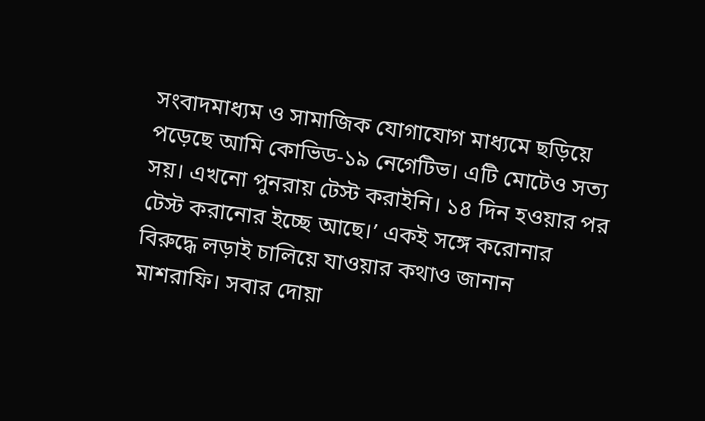সংবাদমাধ্যম ও সামাজিক যোগাযোগ মাধ্যমে ছড়িয়ে পড়েছে আমি কোভিড-১৯ নেগেটিভ। এটি মোটেও সত্য সয়। এখনো পুনরায় টেস্ট করাইনি। ১৪ দিন হওয়ার পর টেস্ট করানোর ইচ্ছে আছে।’ একই সঙ্গে করোনার বিরুদ্ধে লড়াই চালিয়ে যাওয়ার কথাও জানান মাশরাফি। সবার দোয়া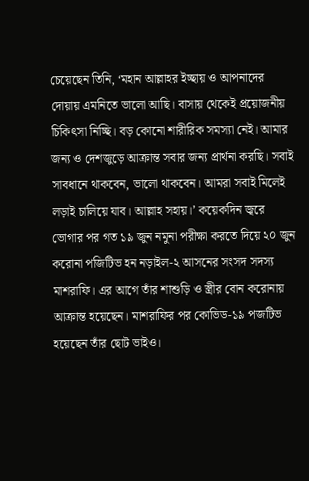চেয়েছেন তিনি, ‘মহান আল্লাহর ইচ্ছায় ও আপনাদের দোয়ায় এমনিতে ভালো আছি। বাসায় থেকেই প্রয়োজনীয় চিকিৎসা নিচ্ছি। বড় কোনো শারীরিক সমস্যা নেই। আমার জন্য ও দেশজুড়ে আক্রান্ত সবার জন্য প্রার্থনা করছি। সবাই সাবধানে থাকবেন, ভালো থাকবেন। আমরা সবাই মিলেই লড়াই চালিয়ে যাব। আল্লাহ সহায়।’ কয়েকদিন জ্বরে ভোগার পর গত ১৯ জুন নমুনা পরীক্ষা করতে দিয়ে ২০ জুন করোনা পজিটিভ হন নড়াইল-২ আসনের সংসদ সদস্য মাশরাফি। এর আগে তাঁর শাশুড়ি ও স্ত্রীর বোন করোনায় আক্রান্ত হয়েছেন। মাশরাফির পর কোভিড-১৯ পজটিভ হয়েছেন তাঁর ছোট ভাইও।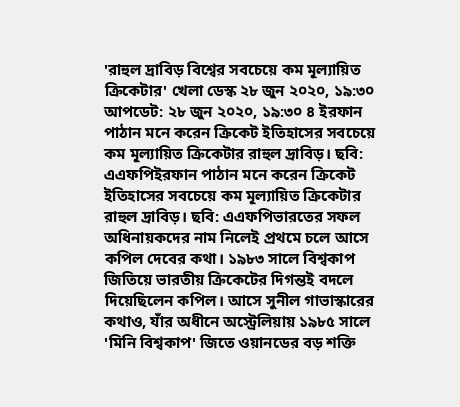'রাহুল দ্রাবিড় বিশ্বের সবচেয়ে কম মূল্যায়িত ক্রিকেটার' খেলা ডেস্ক ২৮ জুন ২০২০, ১৯:৩০ আপডেট: ২৮ জুন ২০২০, ১৯:৩০ ৪ ইরফান পাঠান মনে করেন ক্রিকেট ইতিহাসের সবচেয়ে কম মূল্যায়িত ক্রিকেটার রাহুল দ্রাবিড়। ছবি: এএফপিইরফান পাঠান মনে করেন ক্রিকেট ইতিহাসের সবচেয়ে কম মূল্যায়িত ক্রিকেটার রাহুল দ্রাবিড়। ছবি: এএফপিভারতের সফল অধিনায়কদের নাম নিলেই প্রথমে চলে আসে কপিল দেবের কথা। ১৯৮৩ সালে বিশ্বকাপ জিতিয়ে ভারতীয় ক্রিকেটের দিগন্তই বদলে দিয়েছিলেন কপিল। আসে সুনীল গাভাস্কারের কথাও, যাঁর অধীনে অস্ট্রেলিয়ায় ১৯৮৫ সালে 'মিনি বিশ্বকাপ' জিতে ওয়ানডের বড় শক্তি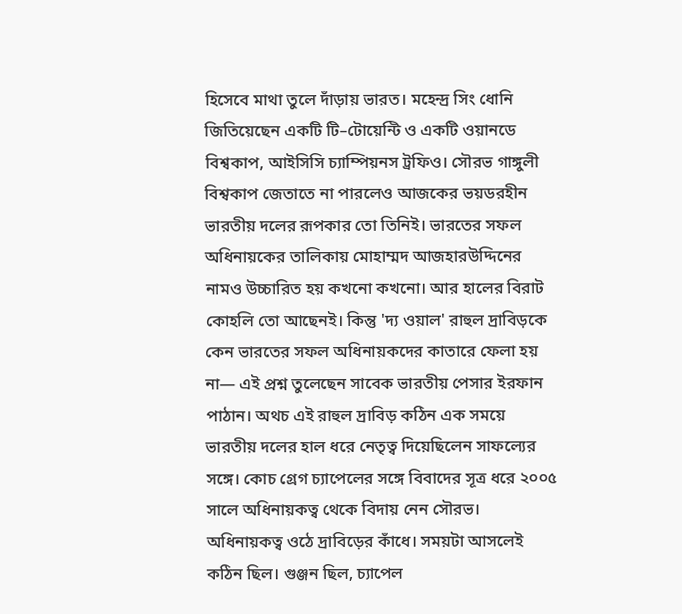হিসেবে মাথা তুলে দাঁড়ায় ভারত। মহেন্দ্র সিং ধোনি জিতিয়েছেন একটি টি–টোয়েন্টি ও একটি ওয়ানডে বিশ্বকাপ, আইসিসি চ্যাম্পিয়নস ট্রফিও। সৌরভ গাঙ্গুলী বিশ্বকাপ জেতাতে না পারলেও আজকের ভয়ডরহীন ভারতীয় দলের রূপকার তো তিনিই। ভারতের সফল অধিনায়কের তালিকায় মোহাম্মদ আজহারউদ্দিনের নামও উচ্চারিত হয় কখনো কখনো। আর হালের বিরাট কোহলি তো আছেনই। কিন্তু 'দ্য ওয়াল' রাহুল দ্রাবিড়কে কেন ভারতের সফল অধিনায়কদের কাতারে ফেলা হয় না— এই প্রশ্ন তুলেছেন সাবেক ভারতীয় পেসার ইরফান পাঠান। অথচ এই রাহুল দ্রাবিড় কঠিন এক সময়ে ভারতীয় দলের হাল ধরে নেতৃত্ব দিয়েছিলেন সাফল্যের সঙ্গে। কোচ গ্রেগ চ্যাপেলের সঙ্গে বিবাদের সূত্র ধরে ২০০৫ সালে অধিনায়কত্ব থেকে বিদায় নেন সৌরভ। অধিনায়কত্ব ওঠে দ্রাবিড়ের কাঁধে। সময়টা আসলেই কঠিন ছিল। গুঞ্জন ছিল, চ্যাপেল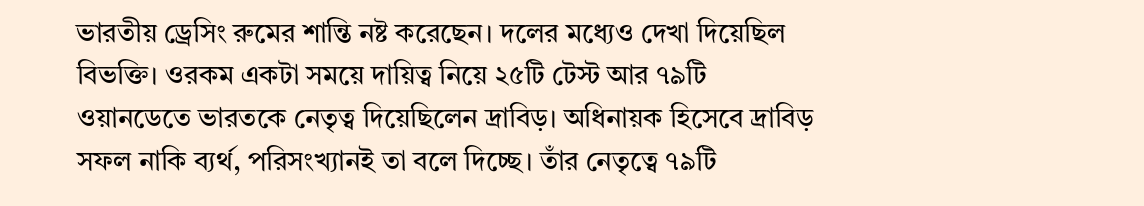ভারতীয় ড্রেসিং রুমের শান্তি নষ্ট করেছেন। দলের মধ্যেও দেখা দিয়েছিল বিভক্তি। ওরকম একটা সময়ে দায়িত্ব নিয়ে ২৫টি টেস্ট আর ৭৯টি ওয়ানডেতে ভারতকে নেতৃত্ব দিয়েছিলেন দ্রাবিড়। অধিনায়ক হিসেবে দ্রাবিড় সফল নাকি ব্যর্থ, পরিসংখ্যানই তা বলে দিচ্ছে। তাঁর নেতৃত্বে ৭৯টি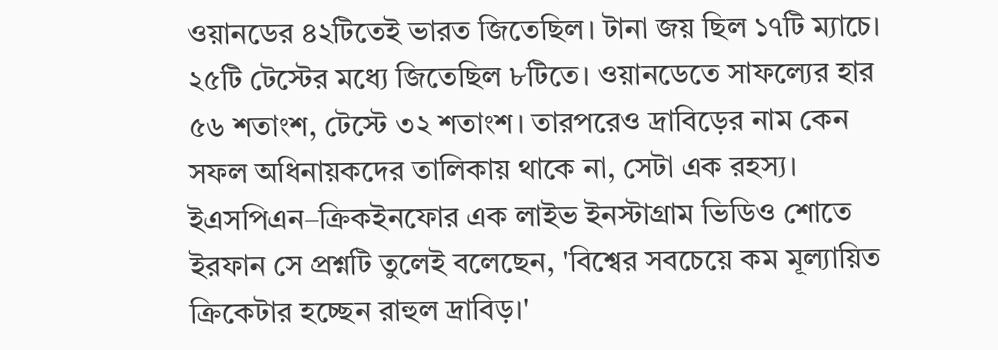ওয়ানডের ৪২টিতেই ভারত জিতেছিল। টানা জয় ছিল ১৭টি ম্যাচে। ২৫টি টেস্টের মধ্যে জিতেছিল ৮টিতে। ওয়ানডেতে সাফল্যের হার ৫৬ শতাংশ, টেস্টে ৩২ শতাংশ। তারপরেও দ্রাবিড়ের নাম কেন সফল অধিনায়কদের তালিকায় থাকে না, সেটা এক রহস্য। ইএসপিএন–ক্রিকইনফোর এক লাইভ ইনস্টাগ্রাম ভিডিও শোতে ইরফান সে প্রশ্নটি তুলেই বলেছেন, 'বিশ্বের সবচেয়ে কম মূল্যায়িত ক্রিকেটার হচ্ছেন রাহুল দ্রাবিড়।'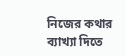নিজের কথার ব্যাখ্যা দিতে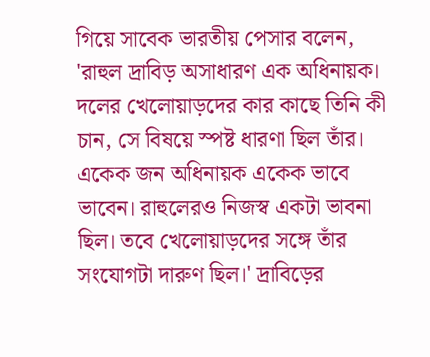গিয়ে সাবেক ভারতীয় পেসার বলেন, 'রাহুল দ্রাবিড় অসাধারণ এক অধিনায়ক। দলের খেলোয়াড়দের কার কাছে তিনি কী চান, সে বিষয়ে স্পষ্ট ধারণা ছিল তাঁর। একেক জন অধিনায়ক একেক ভাবে ভাবেন। রাহুলেরও নিজস্ব একটা ভাবনা ছিল। তবে খেলোয়াড়দের সঙ্গে তাঁর সংযোগটা দারুণ ছিল।' দ্রাবিড়ের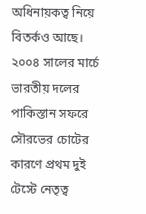অধিনায়কত্ব নিয়ে বিতর্কও আছে। ২০০৪ সালের মার্চে ভারতীয় দলের পাকিস্তান সফরে সৌরভের চোটের কারণে প্রথম দুই টেস্টে নেতৃত্ব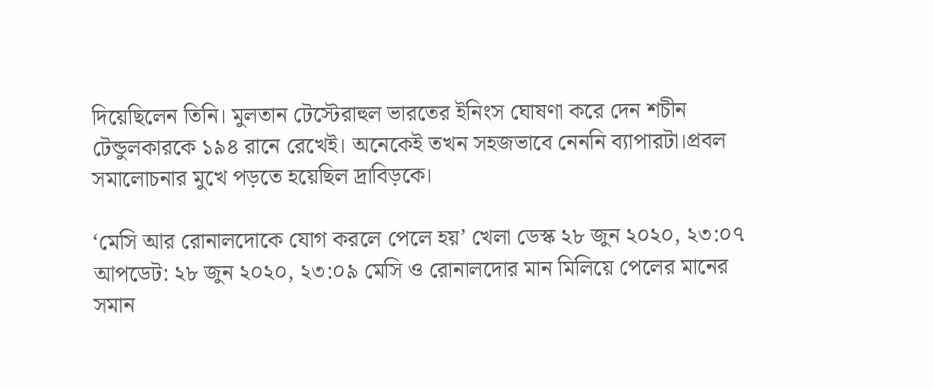দিয়েছিলেন তিনি। মুলতান টেস্টেরাহুল ভারতের ইনিংস ঘোষণা করে দেন শচীন টেন্ডুলকারকে ১৯৪ রানে রেখেই। অনেকেই তখন সহজভাবে নেননি ব্যাপারটা।প্রবল সমালোচনার মুখে পড়তে হয়েছিল দ্রাবিড়কে।

‘মেসি আর রোনালদোকে যোগ করলে পেলে হয়’ খেলা ডেস্ক ২৮ জুন ২০২০, ২৩:০৭ আপডেট: ২৮ জুন ২০২০, ২৩:০৯ মেসি ও রোনালদোর মান মিলিয়ে পেলের মানের সমান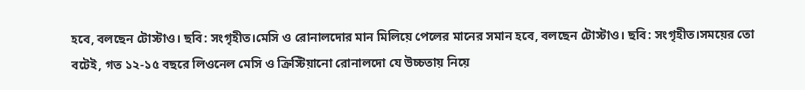হবে, বলছেন টোস্টাও। ছবি: সংগৃহীত।মেসি ও রোনালদোর মান মিলিয়ে পেলের মানের সমান হবে, বলছেন টোস্টাও। ছবি: সংগৃহীত।সময়ের তো বটেই, গত ১২-১৫ বছরে লিওনেল মেসি ও ক্রিস্টিয়ানো রোনালদো যে উচ্চতায় নিয়ে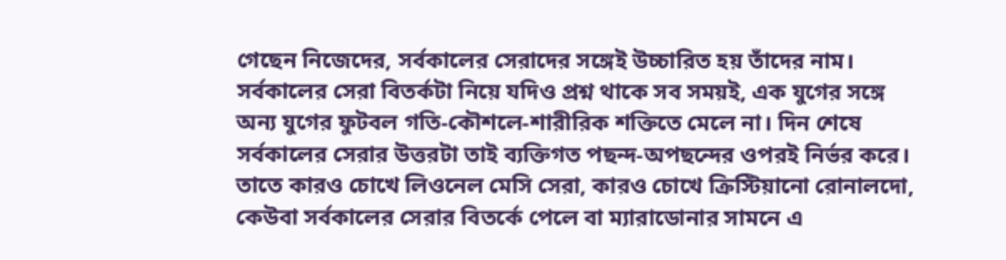গেছেন নিজেদের, সর্বকালের সেরাদের সঙ্গেই উচ্চারিত হয় তাঁদের নাম। সর্বকালের সেরা বিতর্কটা নিয়ে যদিও প্রশ্ন থাকে সব সময়ই, এক যুগের সঙ্গে অন্য যুগের ফুটবল গতি-কৌশলে-শারীরিক শক্তিতে মেলে না। দিন শেষে সর্বকালের সেরার উত্তরটা তাই ব্যক্তিগত পছন্দ-অপছন্দের ওপরই নির্ভর করে। তাতে কারও চোখে লিওনেল মেসি সেরা, কারও চোখে ক্রিস্টিয়ানো রোনালদো, কেউবা সর্বকালের সেরার বিতর্কে পেলে বা ম্যারাডোনার সামনে এ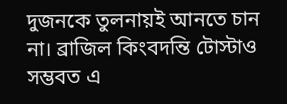দুজনকে তুলনায়ই আনতে চান না। ব্রাজিল কিংবদন্তি টোস্টাও সম্ভবত এ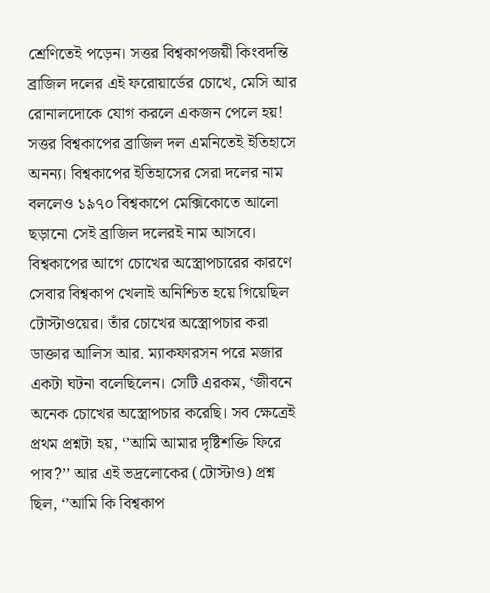শ্রেণিতেই পড়েন। সত্তর বিশ্বকাপজয়ী কিংবদন্তি ব্রাজিল দলের এই ফরোয়ার্ডের চোখে, মেসি আর রোনালদোকে যোগ করলে একজন পেলে হয়! সত্তর বিশ্বকাপের ব্রাজিল দল এমনিতেই ইতিহাসে অনন্য। বিশ্বকাপের ইতিহাসের সেরা দলের নাম বললেও ১৯৭০ বিশ্বকাপে মেক্সিকোতে আলো ছড়ানো সেই ব্রাজিল দলেরই নাম আসবে। বিশ্বকাপের আগে চোখের অস্ত্রোপচারের কারণে সেবার বিশ্বকাপ খেলাই অনিশ্চিত হয়ে গিয়েছিল টোস্টাওয়ের। তাঁর চোখের অস্ত্রোপচার করা ডাক্তার আলিস আর. ম্যাকফারসন পরে মজার একটা ঘটনা বলেছিলেন। সেটি এরকম, ‘জীবনে অনেক চোখের অস্ত্রোপচার করেছি। সব ক্ষেত্রেই প্রথম প্রশ্নটা হয়, ‘’আমি আমার দৃষ্টিশক্তি ফিরে পাব?’’ আর এই ভদ্রলোকের (টোস্টাও) প্রশ্ন ছিল, ‘’আমি কি বিশ্বকাপ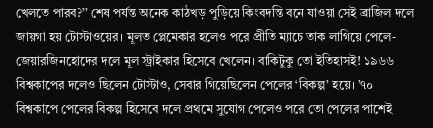খেলতে পারব?’’ শেষ পর্যন্ত অনেক কাঠখড় পুড়িয়ে কিংবদন্তি বনে যাওয়া সেই ব্রাজিল দলে জায়গা হয় টোস্টাওয়ের। মূলত প্লেমেকার হলেও পরে প্রীতি ম্যাচে তাক লাগিয়ে পেলে-জেয়ারজিনহোদের দলে মূল স্ট্রাইকার হিসেবে খেলেন। বাকিটুকু তো ইতিহাসই! ১৯৬৬ বিশ্বকাপের দলেও ছিলেন টোস্টাও, সেবার গিয়েছিলেন পেলের ‘বিকল্প’ হয়ে। ’৭০ বিশ্বকাপে পেলের বিকল্প হিসেবে দলে প্রথমে সুযোগ পেলেও পরে তো পেলের পাশেই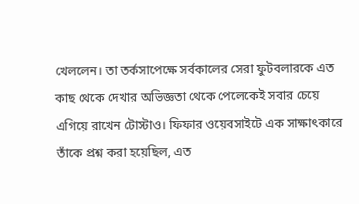খেললেন। তা তর্কসাপেক্ষে সর্বকালের সেরা ফুটবলারকে এত কাছ থেকে দেখার অভিজ্ঞতা থেকে পেলেকেই সবার চেয়ে এগিয়ে রাখেন টোস্টাও। ফিফার ওয়েবসাইটে এক সাক্ষাৎকারে তাঁকে প্রশ্ন করা হয়েছিল, এত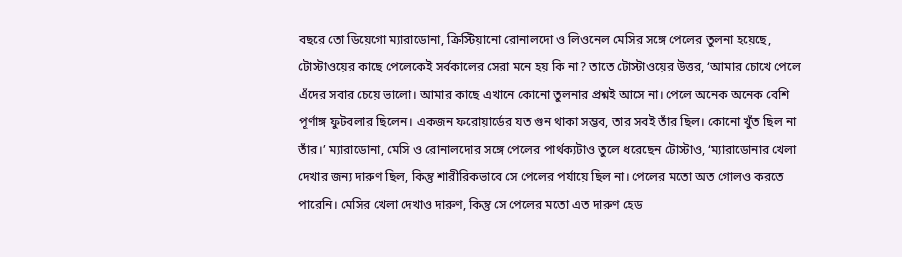বছরে তো ডিয়েগো ম্যারাডোনা, ক্রিস্টিয়ানো রোনালদো ও লিওনেল মেসির সঙ্গে পেলের তুলনা হয়েছে, টোস্টাওয়ের কাছে পেলেকেই সর্বকালের সেরা মনে হয় কি না? তাতে টোস্টাওয়ের উত্তর, ‘আমার চোখে পেলে এঁদের সবার চেয়ে ভালো। আমার কাছে এখানে কোনো তুলনার প্রশ্নই আসে না। পেলে অনেক অনেক বেশি পূর্ণাঙ্গ ফুটবলার ছিলেন। একজন ফরোয়ার্ডের যত গুন থাকা সম্ভব, তার সবই তাঁর ছিল। কোনো খুঁত ছিল না তাঁর।’ ম্যারাডোনা, মেসি ও রোনালদোর সঙ্গে পেলের পার্থক্যটাও তুলে ধরেছেন টোস্টাও, ‘ম্যারাডোনার খেলা দেখার জন্য দারুণ ছিল, কিন্তু শারীরিকভাবে সে পেলের পর্যায়ে ছিল না। পেলের মতো অত গোলও করতে পারেনি। মেসির খেলা দেখাও দারুণ, কিন্তু সে পেলের মতো এত দারুণ হেড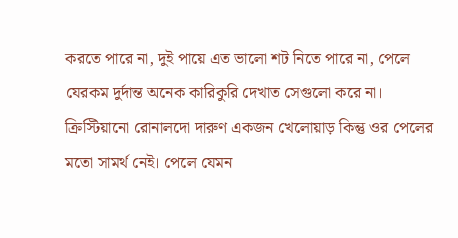করতে পারে না, দুই পায়ে এত ভালো শট নিতে পারে না, পেলে যেরকম দুর্দান্ত অনেক কারিকুরি দেখাত সেগুলো করে না। ক্রিস্টিয়ানো রোনালদো দারুণ একজন খেলোয়াড় কিন্তু ওর পেলের মতো সামর্থ নেই। পেলে যেমন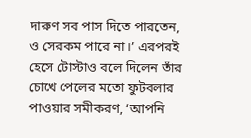দারুণ সব পাস দিতে পারতেন, ও সেরকম পারে না।’ এরপরই হেসে টোস্টাও বলে দিলেন তাঁর চোখে পেলের মতো ফুটবলার পাওয়ার সমীকরণ, ‘আপনি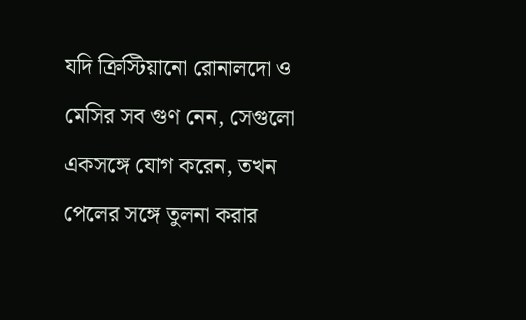যদি ক্রিস্টিয়ানো রোনালদো ও মেসির সব গুণ নেন, সেগুলো একসঙ্গে যোগ করেন, তখন পেলের সঙ্গে তুলনা করার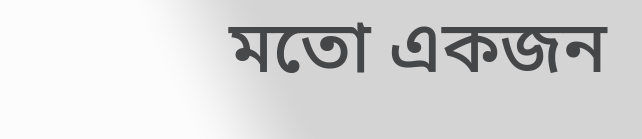মতো একজন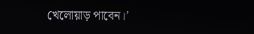খেলোয়াড় পাবেন।’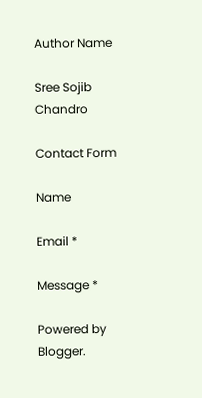Author Name

Sree Sojib Chandro

Contact Form

Name

Email *

Message *

Powered by Blogger.